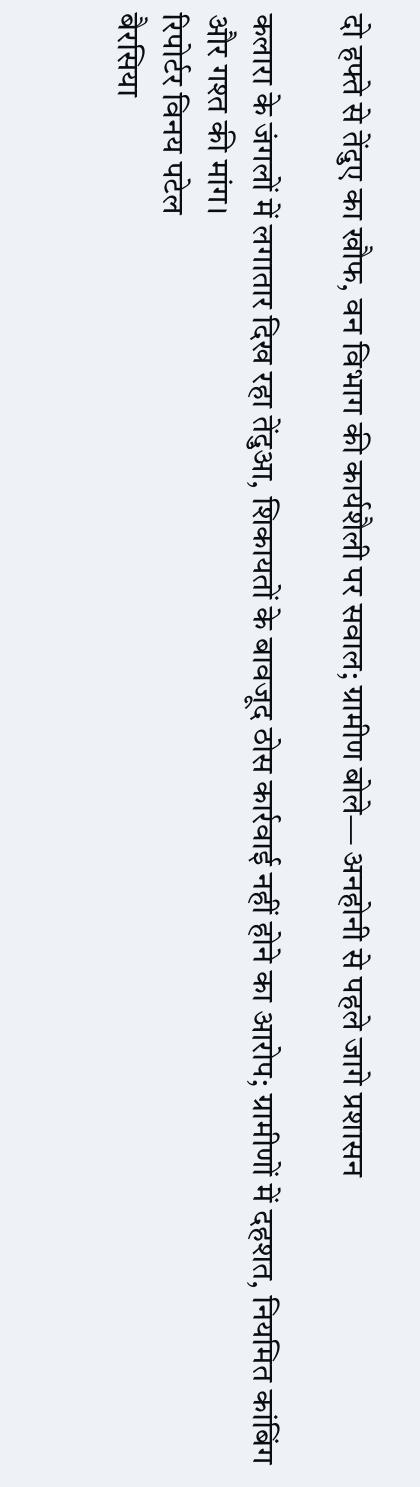दो हफ्ते से तेंदुए का खौफ, वन विभाग की कार्यशैली पर सवाल; ग्रामीण बोले— अनहोनी से पहले जागे प्रशासन

कलारा के जंगलों में लगातार दिख रहा तेंदुआ, शिकायतों के बावजूद ठोस कार्रवाई नहीं होने का आरोप; ग्रामीणों में दहशत, नियमित कांबिंग और गश्त की मांग।
रिपोर्टर विनय पटेल
बैरसिया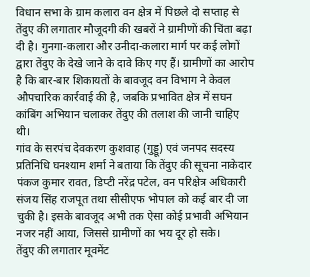विधान सभा के ग्राम कलारा वन क्षेत्र में पिछले दो सप्ताह से तेंदुए की लगातार मौजूदगी की खबरों ने ग्रामीणों की चिंता बढ़ा दी है। गुनगा-कलारा और उनीदा-कलारा मार्ग पर कई लोगों द्वारा तेंदुए के देखे जाने के दावे किए गए हैं। ग्रामीणों का आरोप है कि बार-बार शिकायतों के बावजूद वन विभाग ने केवल औपचारिक कार्रवाई की है, जबकि प्रभावित क्षेत्र में सघन कांबिंग अभियान चलाकर तेंदुए की तलाश की जानी चाहिए थी।
गांव के सरपंच देवकरण कुशवाह (गुड्डू) एवं जनपद सदस्य प्रतिनिधि घनश्याम शर्मा ने बताया कि तेंदुए की सूचना नाकेदार पंकज कुमार रावत, डिप्टी नरेंद्र पटेल, वन परिक्षेत्र अधिकारी संजय सिंह राजपूत तथा सीसीएफ भोपाल को कई बार दी जा चुकी है। इसके बावजूद अभी तक ऐसा कोई प्रभावी अभियान नजर नहीं आया, जिससे ग्रामीणों का भय दूर हो सके।
तेंदुए की लगातार मूवमेंट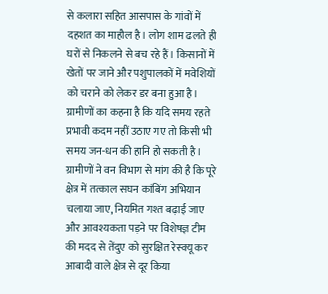से कलारा सहित आसपास के गांवों में दहशत का माहौल है। लोग शाम ढलते ही घरों से निकलने से बच रहे हैं। किसानों में खेतों पर जाने और पशुपालकों में मवेशियों को चराने को लेकर डर बना हुआ है। ग्रामीणों का कहना है कि यदि समय रहते प्रभावी कदम नहीं उठाए गए तो किसी भी समय जन-धन की हानि हो सकती है।
ग्रामीणों ने वन विभाग से मांग की है कि पूरे क्षेत्र में तत्काल सघन कांबिंग अभियान चलाया जाए, नियमित गश्त बढ़ाई जाए और आवश्यकता पड़ने पर विशेषज्ञ टीम की मदद से तेंदुए को सुरक्षित रेस्क्यू कर आबादी वाले क्षेत्र से दूर किया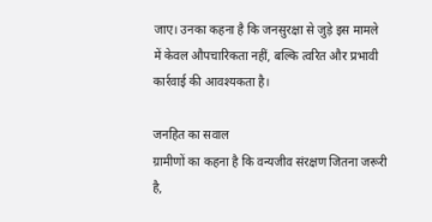जाए। उनका कहना है कि जनसुरक्षा से जुड़े इस मामले में केवल औपचारिकता नहीं, बल्कि त्वरित और प्रभावी कार्रवाई की आवश्यकता है।

जनहित का सवाल
ग्रामीणों का कहना है कि वन्यजीव संरक्षण जितना जरूरी है,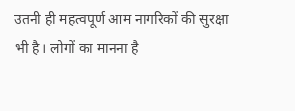उतनी ही महत्वपूर्ण आम नागरिकों की सुरक्षा भी है। लोगों का मानना है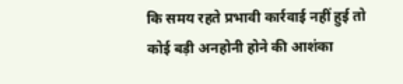कि समय रहते प्रभावी कार्रवाई नहीं हुई तो कोई बड़ी अनहोनी होने की आशंका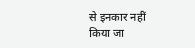से इनकार नहीं किया जा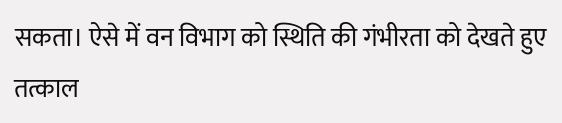सकता। ऐसे में वन विभाग को स्थिति की गंभीरता को देखते हुए तत्काल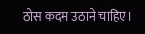ठोस कदम उठाने चाहिए।